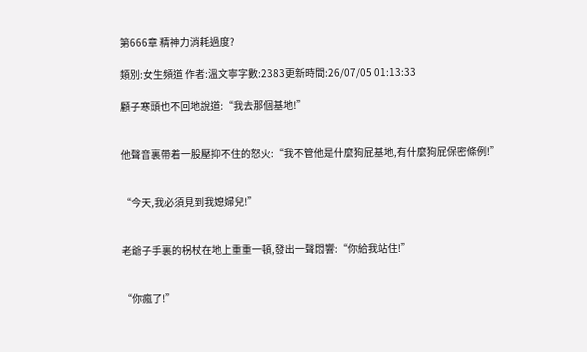第666章 精神力消耗過度?

類別:女生頻道 作者:溫文寧字數:2383更新時間:26/07/05 01:13:33

顧子寒頭也不回地說道:“我去那個基地!”


他聲音裏帶着一股壓抑不住的怒火:“我不管他是什麼狗屁基地,有什麼狗屁保密條例!”


“今天,我必須見到我媳婦兒!”


老爺子手裏的柺杖在地上重重一頓,發出一聲悶響:“你給我站住!”


“你瘋了!”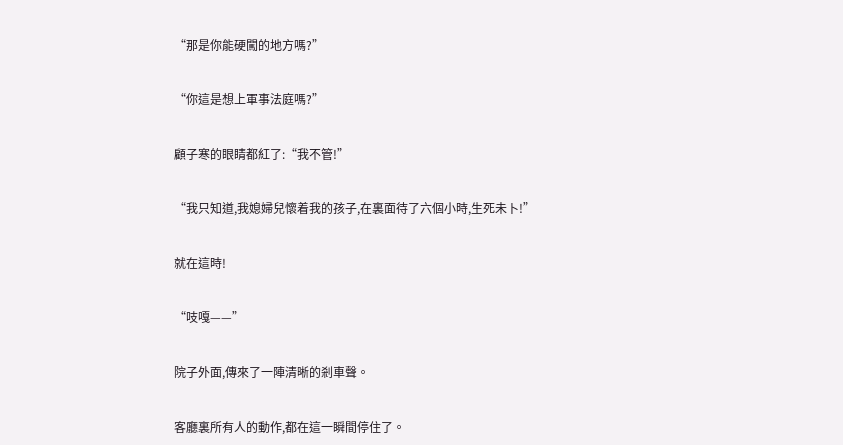“那是你能硬闖的地方嗎?”


“你這是想上軍事法庭嗎?”


顧子寒的眼睛都紅了:“我不管!”


“我只知道,我媳婦兒懷着我的孩子,在裏面待了六個小時,生死未卜!”


就在這時!


“吱嘎——”


院子外面,傳來了一陣清晰的剎車聲。


客廳裏所有人的動作,都在這一瞬間停住了。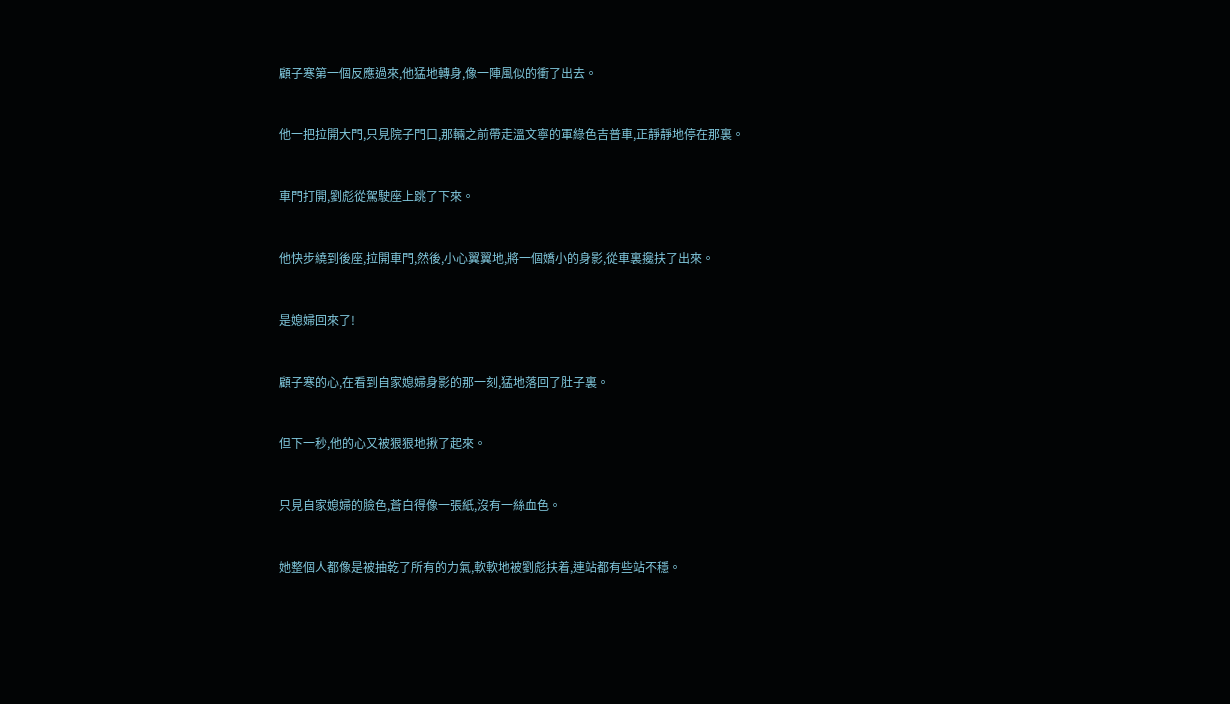顧子寒第一個反應過來,他猛地轉身,像一陣風似的衝了出去。


他一把拉開大門,只見院子門口,那輛之前帶走溫文寧的軍綠色吉普車,正靜靜地停在那裏。


車門打開,劉彪從駕駛座上跳了下來。


他快步繞到後座,拉開車門,然後,小心翼翼地,將一個嬌小的身影,從車裏攙扶了出來。


是媳婦回來了!


顧子寒的心,在看到自家媳婦身影的那一刻,猛地落回了肚子裏。


但下一秒,他的心又被狠狠地揪了起來。


只見自家媳婦的臉色,蒼白得像一張紙,沒有一絲血色。


她整個人都像是被抽乾了所有的力氣,軟軟地被劉彪扶着,連站都有些站不穩。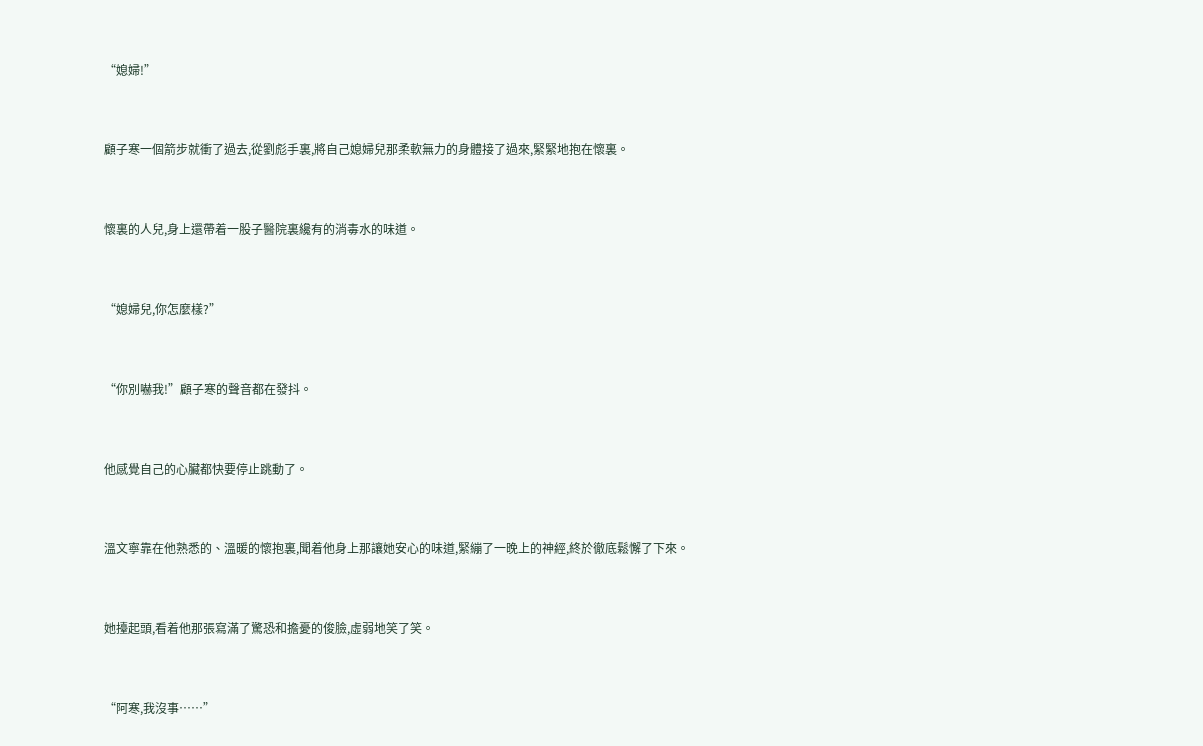“媳婦!”


顧子寒一個箭步就衝了過去,從劉彪手裏,將自己媳婦兒那柔軟無力的身體接了過來,緊緊地抱在懷裏。


懷裏的人兒,身上還帶着一股子醫院裏纔有的消毒水的味道。


“媳婦兒,你怎麼樣?”


“你別嚇我!”顧子寒的聲音都在發抖。


他感覺自己的心臟都快要停止跳動了。


溫文寧靠在他熟悉的、溫暖的懷抱裏,聞着他身上那讓她安心的味道,緊繃了一晚上的神經,終於徹底鬆懈了下來。


她擡起頭,看着他那張寫滿了驚恐和擔憂的俊臉,虛弱地笑了笑。


“阿寒,我沒事……”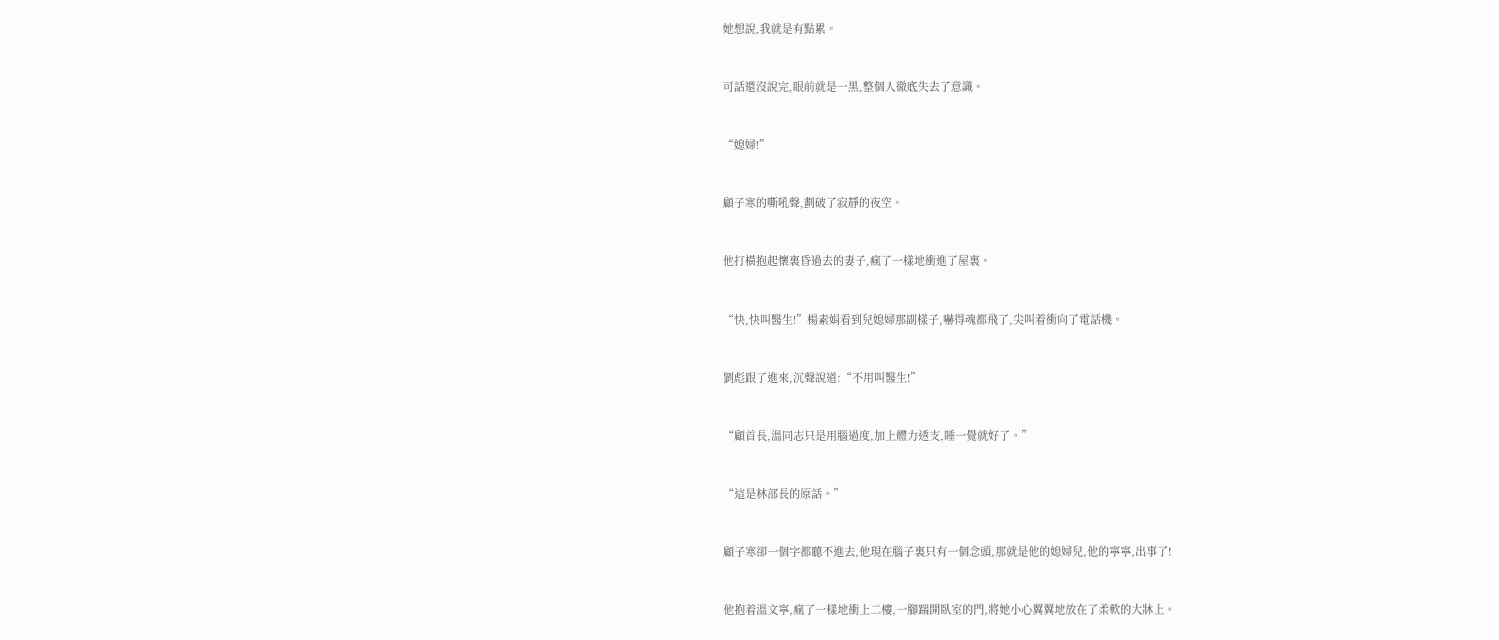她想說,我就是有點累。


可話還沒說完,眼前就是一黑,整個人徹底失去了意識。


“媳婦!”


顧子寒的嘶吼聲,劃破了寂靜的夜空。


他打橫抱起懷裏昏過去的妻子,瘋了一樣地衝進了屋裏。


“快,快叫醫生!”楊素娟看到兒媳婦那副樣子,嚇得魂都飛了,尖叫着衝向了電話機。


劉彪跟了進來,沉聲說道:“不用叫醫生!”


“顧首長,溫同志只是用腦過度,加上體力透支,睡一覺就好了。”


“這是林部長的原話。”


顧子寒卻一個字都聽不進去,他現在腦子裏只有一個念頭,那就是他的媳婦兒,他的寧寧,出事了!


他抱着溫文寧,瘋了一樣地衝上二樓,一腳踹開臥室的門,將她小心翼翼地放在了柔軟的大牀上。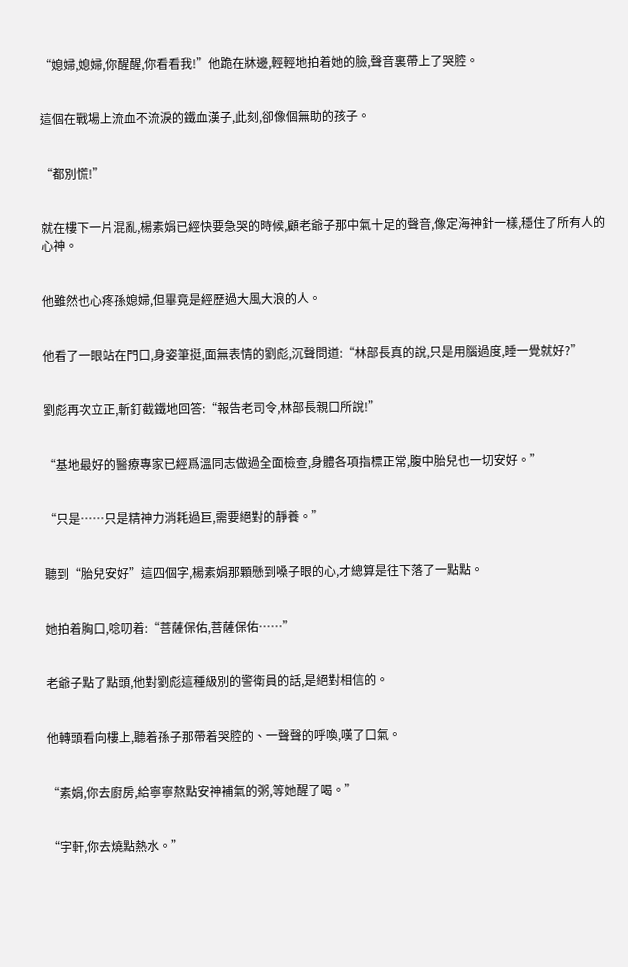“媳婦,媳婦,你醒醒,你看看我!”他跪在牀邊,輕輕地拍着她的臉,聲音裏帶上了哭腔。


這個在戰場上流血不流淚的鐵血漢子,此刻,卻像個無助的孩子。


“都別慌!”


就在樓下一片混亂,楊素娟已經快要急哭的時候,顧老爺子那中氣十足的聲音,像定海神針一樣,穩住了所有人的心神。


他雖然也心疼孫媳婦,但畢竟是經歷過大風大浪的人。


他看了一眼站在門口,身姿筆挺,面無表情的劉彪,沉聲問道:“林部長真的說,只是用腦過度,睡一覺就好?”


劉彪再次立正,斬釘截鐵地回答:“報告老司令,林部長親口所說!”


“基地最好的醫療專家已經爲溫同志做過全面檢查,身體各項指標正常,腹中胎兒也一切安好。”


“只是……只是精神力消耗過巨,需要絕對的靜養。”


聽到“胎兒安好”這四個字,楊素娟那顆懸到嗓子眼的心,才總算是往下落了一點點。


她拍着胸口,唸叨着:“菩薩保佑,菩薩保佑……”


老爺子點了點頭,他對劉彪這種級別的警衛員的話,是絕對相信的。


他轉頭看向樓上,聽着孫子那帶着哭腔的、一聲聲的呼喚,嘆了口氣。


“素娟,你去廚房,給寧寧熬點安神補氣的粥,等她醒了喝。”


“宇軒,你去燒點熱水。”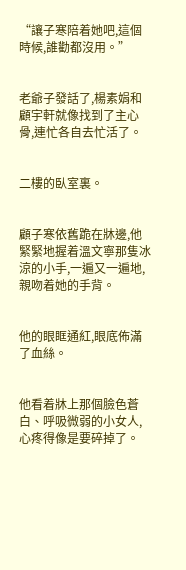“讓子寒陪着她吧,這個時候,誰勸都沒用。”


老爺子發話了,楊素娟和顧宇軒就像找到了主心骨,連忙各自去忙活了。


二樓的臥室裏。


顧子寒依舊跪在牀邊,他緊緊地握着溫文寧那隻冰涼的小手,一遍又一遍地,親吻着她的手背。


他的眼眶通紅,眼底佈滿了血絲。


他看着牀上那個臉色蒼白、呼吸微弱的小女人,心疼得像是要碎掉了。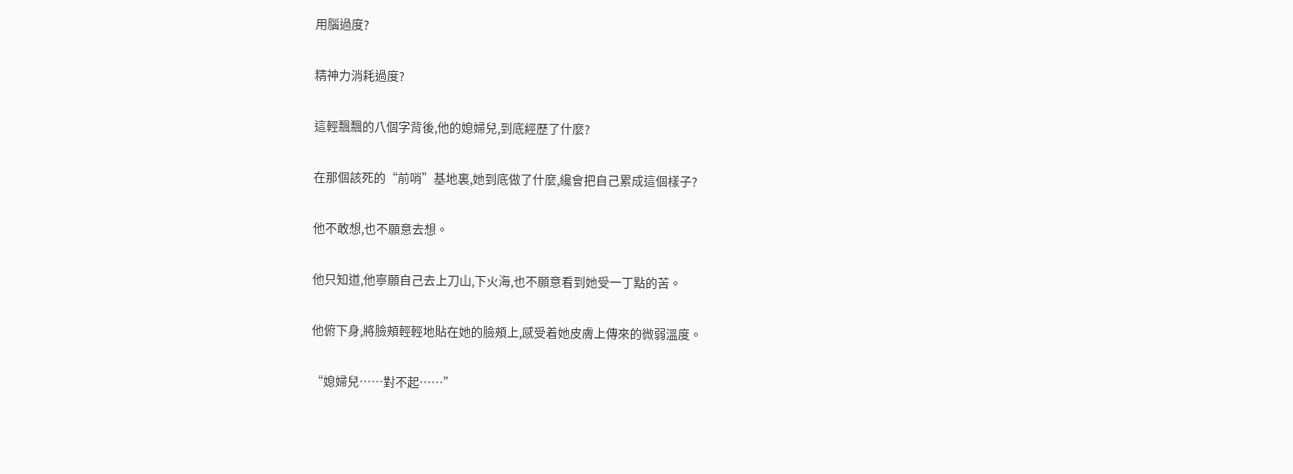用腦過度?


精神力消耗過度?


這輕飄飄的八個字背後,他的媳婦兒,到底經歷了什麼?


在那個該死的“前哨”基地裏,她到底做了什麼,纔會把自己累成這個樣子?


他不敢想,也不願意去想。


他只知道,他寧願自己去上刀山,下火海,也不願意看到她受一丁點的苦。


他俯下身,將臉頰輕輕地貼在她的臉頰上,感受着她皮膚上傳來的微弱溫度。


“媳婦兒……對不起……”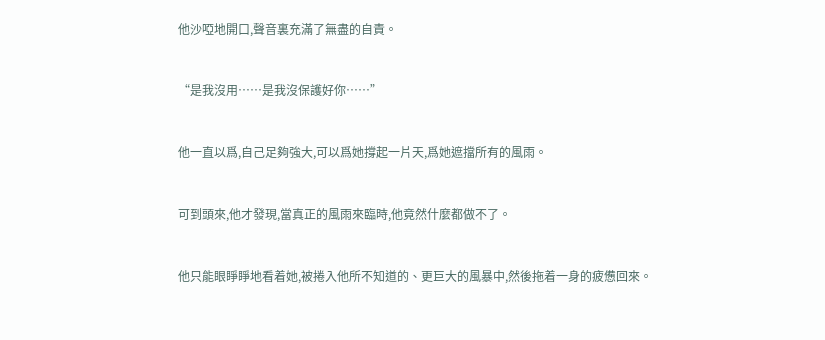他沙啞地開口,聲音裏充滿了無盡的自責。


“是我沒用……是我沒保護好你……”


他一直以爲,自己足夠強大,可以爲她撐起一片天,爲她遮擋所有的風雨。


可到頭來,他才發現,當真正的風雨來臨時,他竟然什麼都做不了。


他只能眼睜睜地看着她,被捲入他所不知道的、更巨大的風暴中,然後拖着一身的疲憊回來。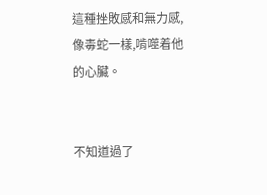這種挫敗感和無力感,像毒蛇一樣,啃噬着他的心臟。


不知道過了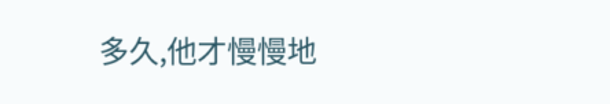多久,他才慢慢地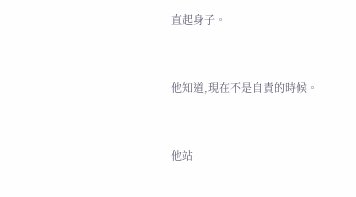直起身子。


他知道,現在不是自責的時候。


他站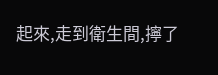起來,走到衛生間,擰了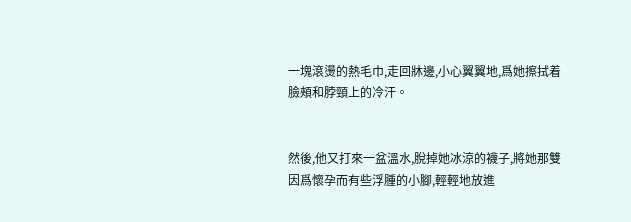一塊滾燙的熱毛巾,走回牀邊,小心翼翼地,爲她擦拭着臉頰和脖頸上的冷汗。


然後,他又打來一盆溫水,脫掉她冰涼的襪子,將她那雙因爲懷孕而有些浮腫的小腳,輕輕地放進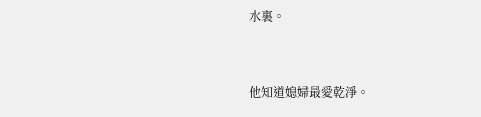水裏。


他知道媳婦最愛乾淨。